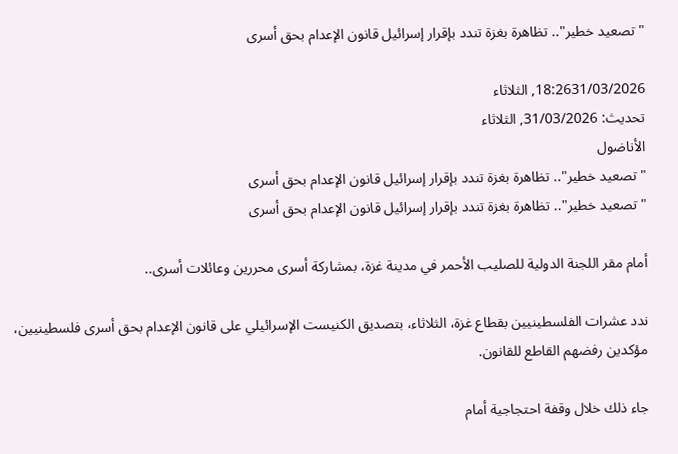"تصعيد خطير".. تظاهرة بغزة تندد بإقرار إسرائيل قانون الإعدام بحق أسرى

18:2631/03/2026, الثلاثاء
تحديث: 31/03/2026, الثلاثاء
الأناضول
"تصعيد خطير".. تظاهرة بغزة تندد بإقرار إسرائيل قانون الإعدام بحق أسرى
"تصعيد خطير".. تظاهرة بغزة تندد بإقرار إسرائيل قانون الإعدام بحق أسرى

أمام مقر اللجنة الدولية للصليب الأحمر في مدينة غزة، بمشاركة أسرى محررين وعائلات أسرى..

ندد عشرات الفلسطينيين بقطاع غزة، الثلاثاء، بتصديق الكنيست الإسرائيلي على قانون الإعدام بحق أسرى فلسطينيين، مؤكدين رفضهم القاطع للقانون.

جاء ذلك خلال وقفة احتجاجية أمام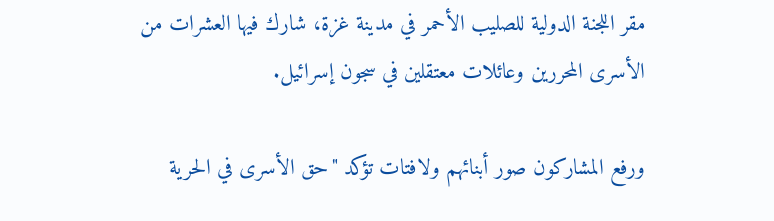مقر اللجنة الدولية للصليب الأحمر في مدينة غزة، شارك فيها العشرات من الأسرى المحررين وعائلات معتقلين في سجون إسرائيل.

ورفع المشاركون صور أبنائهم ولافتات تؤكد "حق الأسرى في الحرية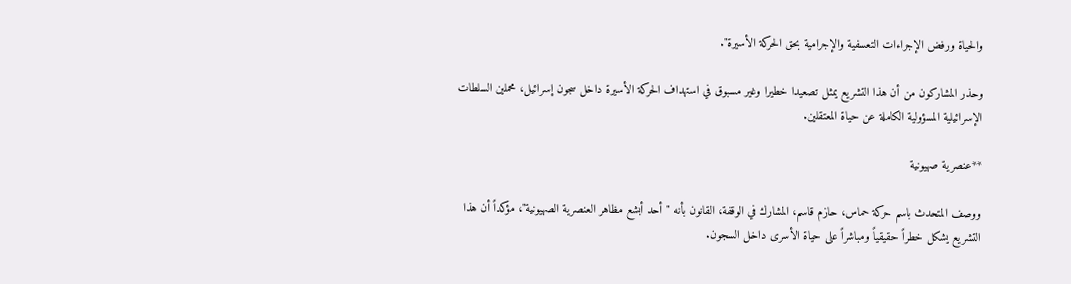والحياة ورفض الإجراءات التعسفية والإجرامية بحق الحركة الأسيرة".

وحذر المشاركون من أن هذا التشريع يمثل تصعيدا خطيرا وغير مسبوق في استهداف الحركة الأسيرة داخل سجون إسرائيل، محملين السلطات الإسرائيلية المسؤولية الكاملة عن حياة المعتقلين.

**عنصرية صهيونية

ووصف المتحدث باسم حركة حماس، حازم قاسم، المشارك في الوقفة، القانون بأنه "أحد أبشع مظاهر العنصرية الصهيونية"، مؤكداً أن هذا التشريع يشكل خطراً حقيقياً ومباشراً على حياة الأسرى داخل السجون.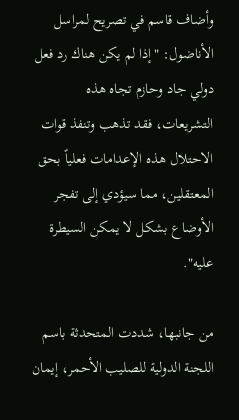وأضاف قاسم في تصريح لمراسل الأناضول: "إذا لم يكن هناك رد فعل دولي جاد وحازم تجاه هذه التشريعات، فقد تذهب وتنفذ قوات الاحتلال هذه الإعدامات فعلياً بحق المعتقلين، مما سيؤدي إلى تفجر الأوضاع بشكل لا يمكن السيطرة عليه".

من جانبها، شددت المتحدثة باسم اللجنة الدولية للصليب الأحمر، إيمان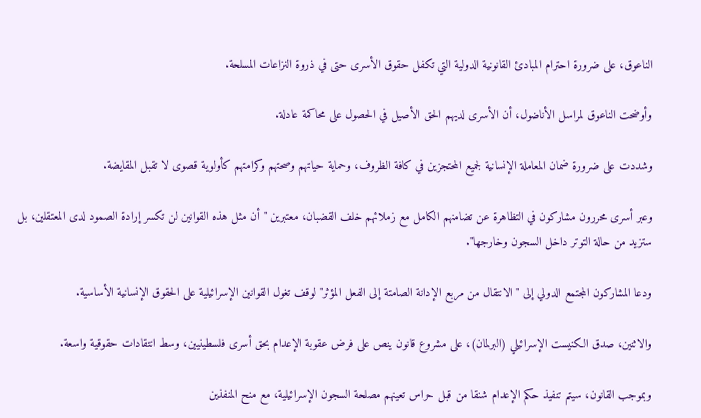الناعوق، على ضرورة احترام المبادئ القانونية الدولية التي تكفل حقوق الأسرى حتى في ذروة النزاعات المسلحة.

وأوضحت الناعوق لمراسل الأناضول، أن الأسرى لديهم الحق الأصيل في الحصول على محاكمة عادلة.

وشددت على ضرورة ضمان المعاملة الإنسانية لجميع المحتجزين في كافة الظروف، وحماية حياتهم وصحتهم وكرامتهم كأولوية قصوى لا تقبل المقايضة.

وعبر أسرى محررون مشاركون في التظاهرة عن تضامنهم الكامل مع زملائهم خلف القضبان، معتبرين "أن مثل هذه القوانين لن تكسر إرادة الصمود لدى المعتقلين، بل ستزيد من حالة التوتر داخل السجون وخارجها".

ودعا المشاركون المجتمع الدولي إلى "الانتقال من مربع الإدانة الصامتة إلى الفعل المؤثر" لوقف تغول القوانين الإسرائيلية على الحقوق الإنسانية الأساسية.

والاثنين، صدق الكنيست الإسرائيلي (البرلمان)، على مشروع قانون ينص على فرض عقوبة الإعدام بحق أسرى فلسطينيين، وسط انتقادات حقوقية واسعة.

وبموجب القانون، سيتم تنفيذ حكم الإعدام شنقا من قبل حراس تعينهم مصلحة السجون الإسرائيلية، مع منح المنفذين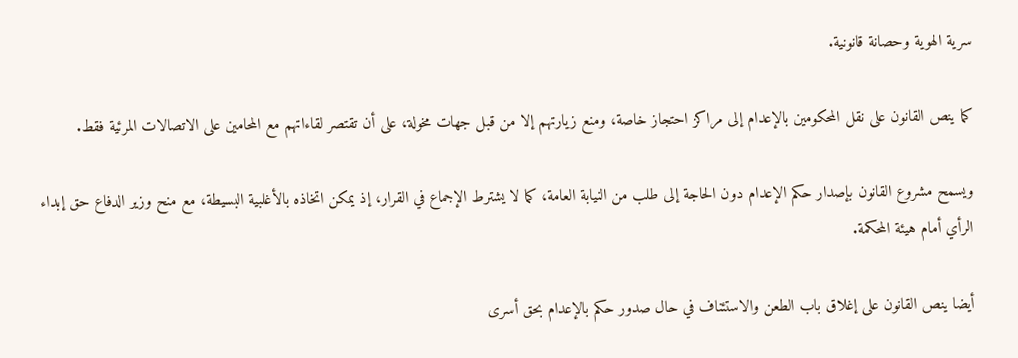سرية الهوية وحصانة قانونية.

كما ينص القانون على نقل المحكومين بالإعدام إلى مراكز احتجاز خاصة، ومنع زيارتهم إلا من قبل جهات مخولة، على أن تقتصر لقاءاتهم مع المحامين على الاتصالات المرئية فقط.

ويسمح مشروع القانون بإصدار حكم الإعدام دون الحاجة إلى طلب من النيابة العامة، كما لا يشترط الإجماع في القرار، إذ يمكن اتخاذه بالأغلبية البسيطة، مع منح وزير الدفاع حق إبداء الرأي أمام هيئة المحكمة.

أيضا ينص القانون على إغلاق باب الطعن والاستئناف في حال صدور حكم بالإعدام بحق أسرى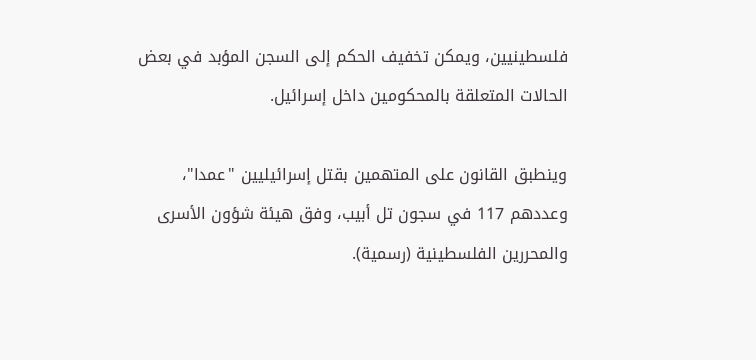فلسطينيين، ويمكن تخفيف الحكم إلى السجن المؤبد في بعض الحالات المتعلقة بالمحكومين داخل إسرائيل.

وينطبق القانون على المتهمين بقتل إسرائيليين "عمدا"، وعددهم 117 في سجون تل أبيب، وفق هيئة شؤون الأسرى والمحررين الفلسطينية (رسمية).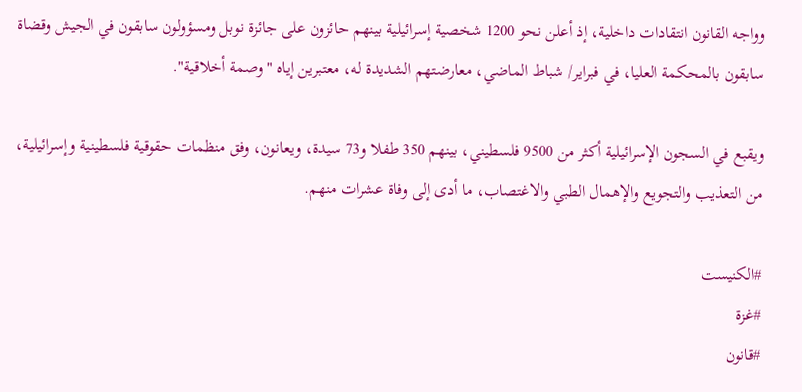وواجه القانون انتقادات داخلية، إذ أعلن نحو 1200 شخصية إسرائيلية بينهم حائزون على جائزة نوبل ومسؤولون سابقون في الجيش وقضاة سابقون بالمحكمة العليا، في فبراير/ شباط الماضي، معارضتهم الشديدة له، معتبرين إياه "وصمة أخلاقية".

ويقبع في السجون الإسرائيلية أكثر من 9500 فلسطيني، بينهم 350 طفلا و73 سيدة، ويعانون، وفق منظمات حقوقية فلسطينية وإسرائيلية، من التعذيب والتجويع والإهمال الطبي والاغتصاب، ما أدى إلى وفاة عشرات منهم.

#الكنيست
#غزة
#قانون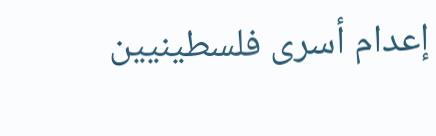إعدام أسرى فلسطينيين